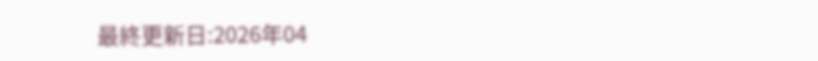最終更新日:2026年04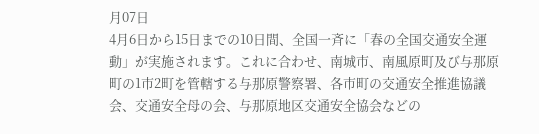月07日
4月6日から15日までの10日間、全国一斉に「春の全国交通安全運動」が実施されます。これに合わせ、南城市、南風原町及び与那原町の1市2町を管轄する与那原警察署、各市町の交通安全推進協議会、交通安全母の会、与那原地区交通安全協会などの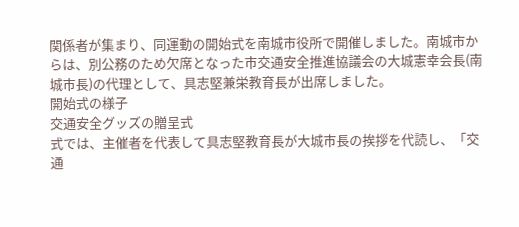関係者が集まり、同運動の開始式を南城市役所で開催しました。南城市からは、別公務のため欠席となった市交通安全推進協議会の大城憲幸会長(南城市長)の代理として、具志堅兼栄教育長が出席しました。
開始式の様子
交通安全グッズの贈呈式
式では、主催者を代表して具志堅教育長が大城市長の挨拶を代読し、「交通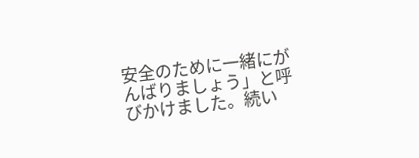安全のために一緒にがんばりましょう」と呼びかけました。続い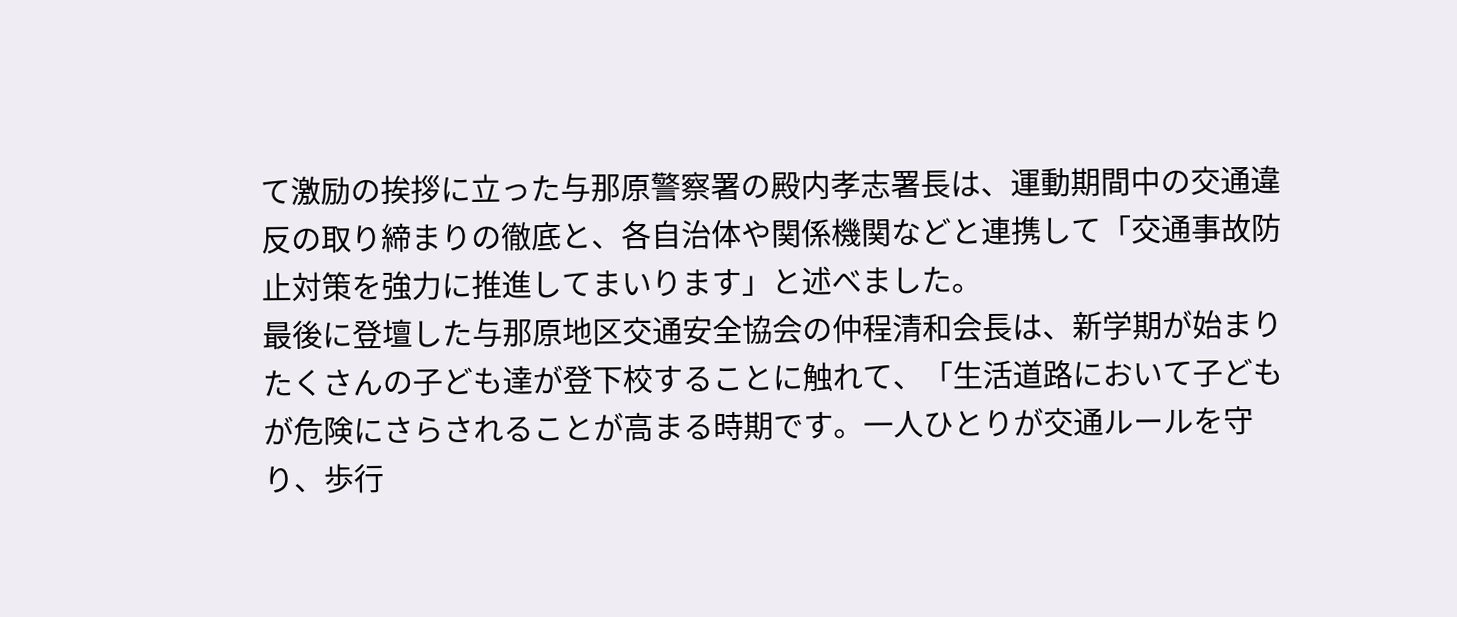て激励の挨拶に立った与那原警察署の殿内孝志署長は、運動期間中の交通違反の取り締まりの徹底と、各自治体や関係機関などと連携して「交通事故防止対策を強力に推進してまいります」と述べました。
最後に登壇した与那原地区交通安全協会の仲程清和会長は、新学期が始まりたくさんの子ども達が登下校することに触れて、「生活道路において子どもが危険にさらされることが高まる時期です。一人ひとりが交通ルールを守り、歩行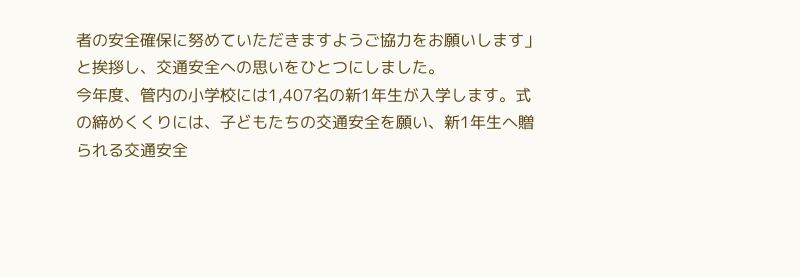者の安全確保に努めていただきますようご協力をお願いします」と挨拶し、交通安全への思いをひとつにしました。
今年度、管内の小学校には1,407名の新1年生が入学します。式の締めくくりには、子どもたちの交通安全を願い、新1年生へ贈られる交通安全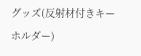グッズ(反射材付きキーホルダー)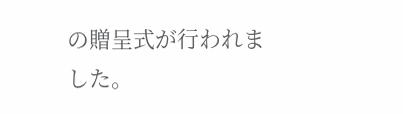の贈呈式が行われました。